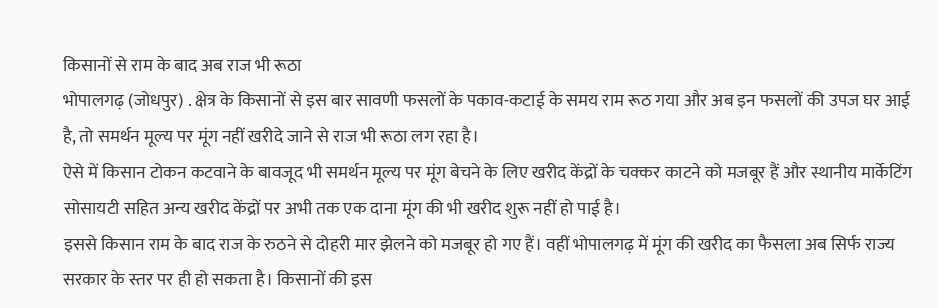किसानों से राम के बाद अब राज भी रूठा
भोपालगढ़ (जोधपुर) . क्षेत्र के किसानों से इस बार सावणी फसलों के पकाव-कटाई के समय राम रूठ गया और अब इन फसलों की उपज घर आई है, तो समर्थन मूल्य पर मूंग नहीं खरीदे जाने से राज भी रूठा लग रहा है।
ऐसे में किसान टोकन कटवाने के बावजूद भी समर्थन मूल्य पर मूंग बेचने के लिए खरीद केंद्रों के चक्कर काटने को मजबूर हैं और स्थानीय मार्केटिंग सोसायटी सहित अन्य खरीद केंद्रों पर अभी तक एक दाना मूंग की भी खरीद शुरू नहीं हो पाई है।
इससे किसान राम के बाद राज के रुठने से दोहरी मार झेलने को मजबूर हो गए हैं। वहीं भोपालगढ़ में मूंग की खरीद का फैसला अब सिर्फ राज्य सरकार के स्तर पर ही हो सकता है। किसानों की इस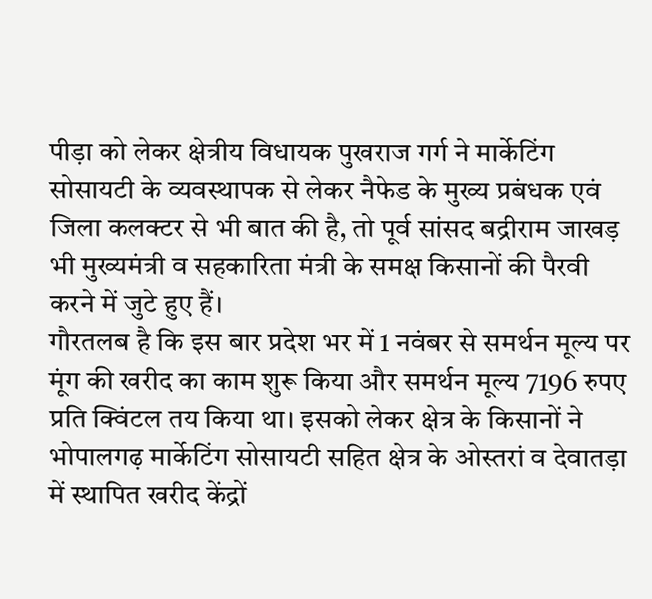पीड़ा को लेकर क्षेत्रीय विधायक पुखराज गर्ग ने मार्केटिंग सोसायटी के व्यवस्थापक से लेकर नैफेड के मुख्य प्रबंधक एवं जिला कलक्टर से भी बात की है, तो पूर्व सांसद बद्रीराम जाखड़ भी मुख्यमंत्री व सहकारिता मंत्री के समक्ष किसानों की पैरवी करने में जुटे हुए हैं।
गौरतलब है कि इस बार प्रदेश भर में 1 नवंबर से समर्थन मूल्य पर मूंग की खरीद का काम शुरू किया और समर्थन मूल्य 7196 रुपए प्रति क्विंटल तय किया था। इसको लेकर क्षेत्र के किसानों ने भोपालगढ़ मार्केटिंग सोसायटी सहित क्षेत्र के ओस्तरां व देवातड़ा में स्थापित खरीद केंद्रों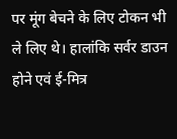पर मूंग बेचने के लिए टोकन भी ले लिए थे। हालांकि सर्वर डाउन होने एवं ई-मित्र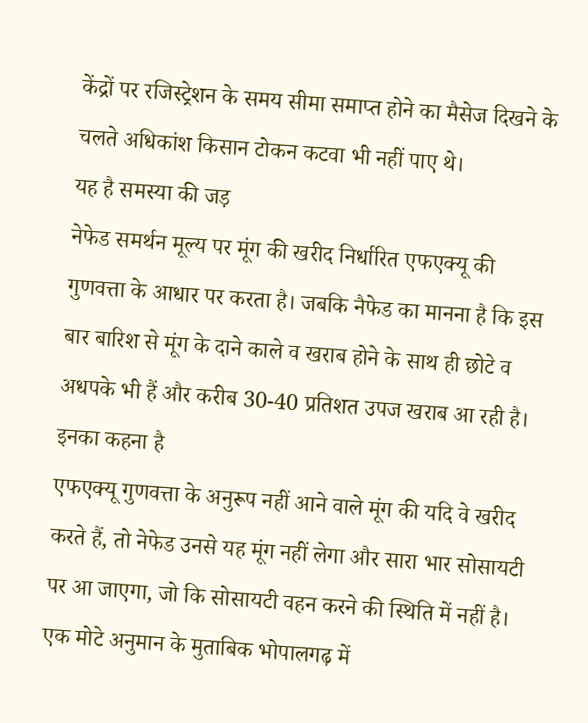केंद्रों पर रजिस्ट्रेशन के समय सीमा समाप्त होने का मैसेज दिखने के चलते अधिकांश किसान टोकन कटवा भी नहीं पाए थे।
यह है समस्या की जड़
नेफेड समर्थन मूल्य पर मूंग की खरीद निर्धारित एफएक्यू की गुणवत्ता के आधार पर करता है। जबकि नैफेड का मानना है कि इस बार बारिश से मूंग के दाने काले व खराब होने के साथ ही छोटे व अधपके भी हैं और करीब 30-40 प्रतिशत उपज खराब आ रही है।
इनका कहना है
एफएक्यू गुणवत्ता के अनुरूप नहीं आने वाले मूंग की यदि वे खरीद करते हैं, तो नेफेड उनसे यह मूंग नहीं लेगा और सारा भार सोसायटी पर आ जाएगा, जो कि सोसायटी वहन करने की स्थिति में नहीं है। एक मोटे अनुमान के मुताबिक भोपालगढ़ में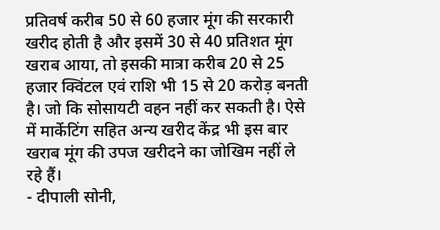प्रतिवर्ष करीब 50 से 60 हजार मूंग की सरकारी खरीद होती है और इसमें 30 से 40 प्रतिशत मूंग खराब आया, तो इसकी मात्रा करीब 20 से 25 हजार क्विंटल एवं राशि भी 15 से 20 करोड़ बनती है। जो कि सोसायटी वहन नहीं कर सकती है। ऐसे में मार्केटिंग सहित अन्य खरीद केंद्र भी इस बार खराब मूंग की उपज खरीदने का जोखिम नहीं ले रहे हैं।
- दीपाली सोनी,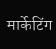मार्केटिंग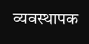व्यवस्थापक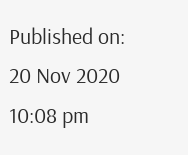Published on:
20 Nov 2020 10:08 pm